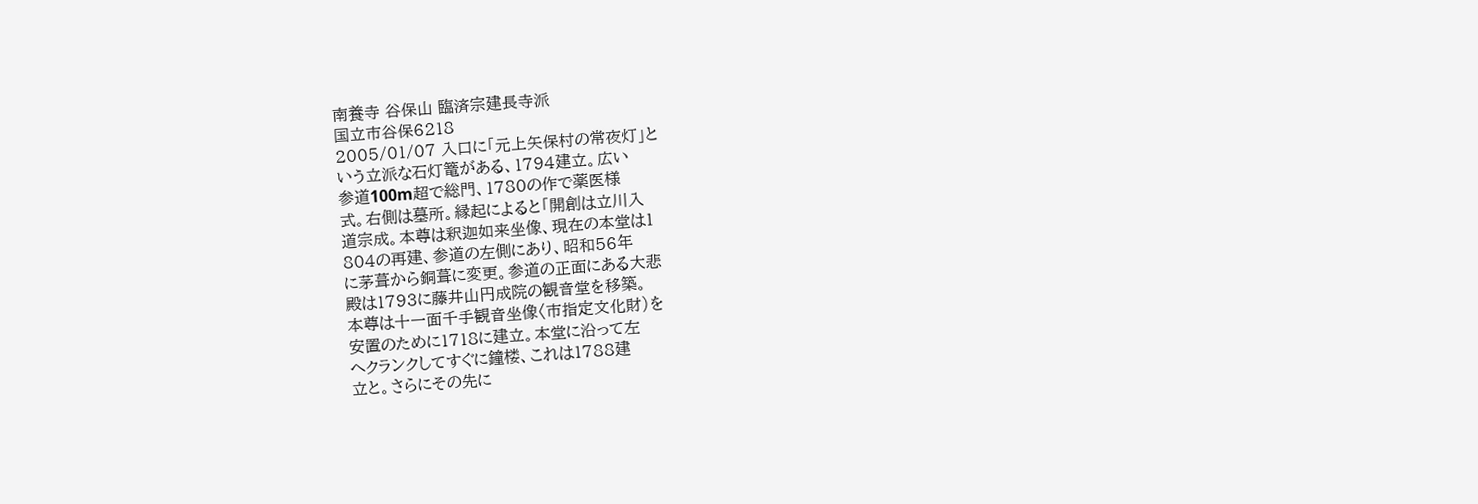南養寺 谷保山 臨済宗建長寺派
国立市谷保6218
2005/01/07 入口に「元上矢保村の常夜灯」と
いう立派な石灯篭がある、1794建立。広い
参道100m超で総門、1780の作で薬医様
式。右側は墓所。縁起によると「開創は立川入
道宗成。本尊は釈迦如来坐像、現在の本堂は1
804の再建、参道の左側にあり、昭和56年
に茅葺から銅葺に変更。参道の正面にある大悲
殿は1793に藤井山円成院の観音堂を移築。
本尊は十一面千手観音坐像〈市指定文化財)を
安置のために1718に建立。本堂に沿って左
へクランクしてすぐに鐘楼、これは1788建
立と。さらにその先に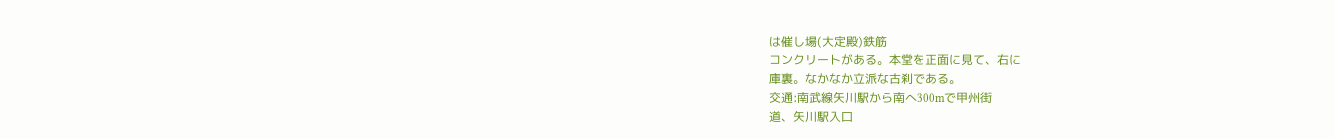は催し場(大定殿)鉄筋
コンクリートがある。本堂を正面に見て、右に
庫裏。なかなか立派な古刹である。
交通:南武線矢川駅から南へ300mで甲州街
道、矢川駅入口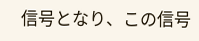信号となり、この信号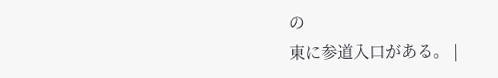の
東に参道入口がある。 |